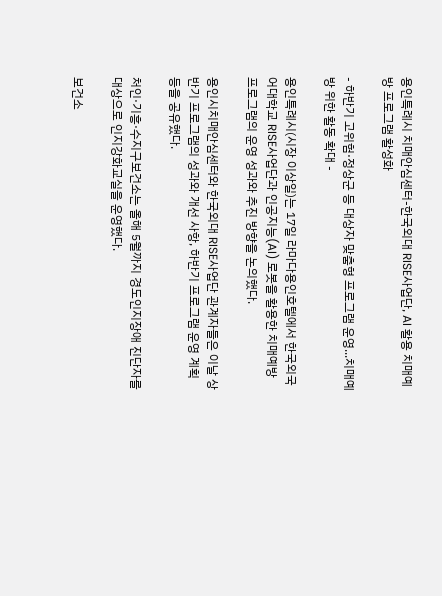용인특례시 치매안심센터-한국외대 RISE사업단, AI 활용 치매예방 프로그램 활성화

- 하반기 고위험·정상군 등 대상자 맞춤형 프로그램 운영...치매예방 위한 활동 확대 -

용인특례시(시장 이상일)는 17일 라마다용인호텔에서 한국외국어대학교 RISE사업단과 인공지능(AI) 로봇을 활용한 치매예방 프로그램의 운영 성과와 추진 방향을 논의했다.

용인시치매안심센터와 한국외대 RISE사업단 관계자들은 이날 상반기 프로그램의 성과와 개선 사항, 하반기 프로그램 운영 계획 등을 공유했다.

처인·기흥·수지구보건소는 올해 5월까지 경도인지장애 진단자를 대상으로 인지강화교실을 운영했다.

보건소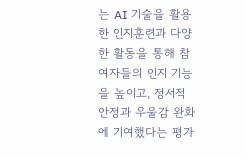는 AI 기술을 활용한 인지훈련과 다양한 활동을 통해 참여자들의 인지 기능을 높이고, 정서적 안정과 우울감 완화에 기여했다는 평가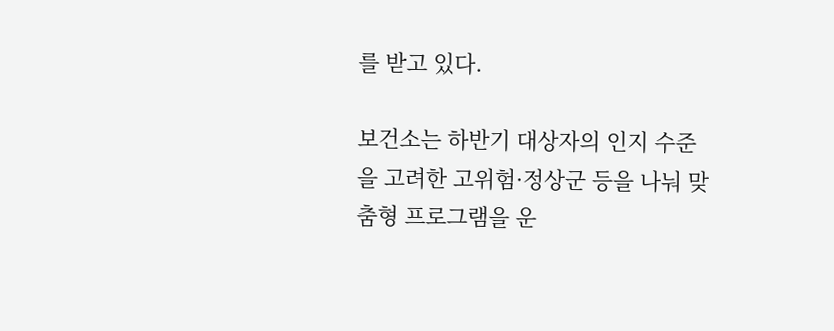를 받고 있다.

보건소는 하반기 대상자의 인지 수준을 고려한 고위험·정상군 등을 나눠 맞춤형 프로그램을 운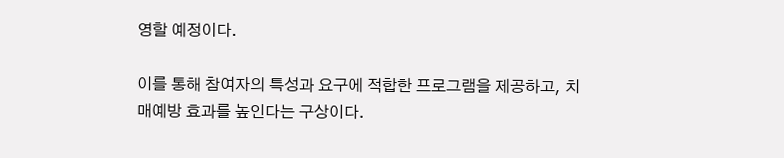영할 예정이다.

이를 통해 참여자의 특성과 요구에 적합한 프로그램을 제공하고, 치매예방 효과를 높인다는 구상이다.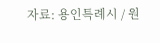자료: 용인특례시 / 원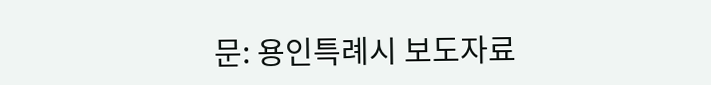문: 용인특례시 보도자료